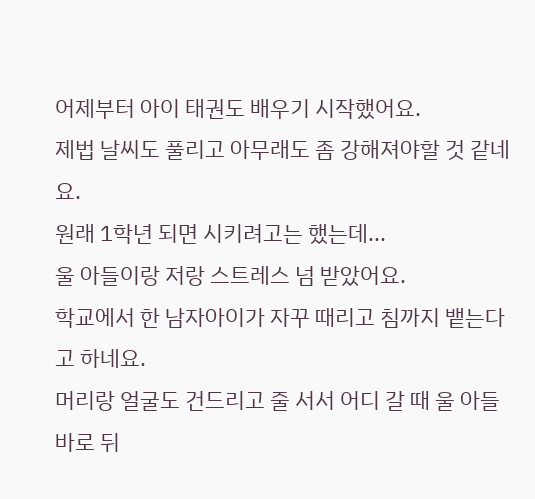어제부터 아이 태권도 배우기 시작했어요.
제법 날씨도 풀리고 아무래도 좀 강해져야할 것 같네요.
원래 1학년 되면 시키려고는 했는데...
울 아들이랑 저랑 스트레스 넘 받았어요.
학교에서 한 남자아이가 자꾸 때리고 침까지 뱉는다고 하네요.
머리랑 얼굴도 건드리고 줄 서서 어디 갈 때 울 아들 바로 뒤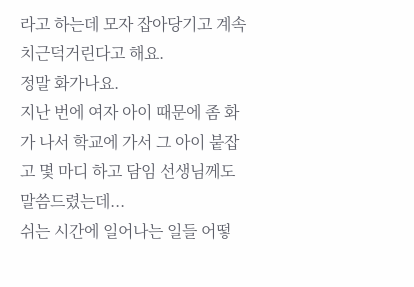라고 하는데 모자 잡아당기고 계속 치근덕거린다고 해요.
정말 화가나요.
지난 번에 여자 아이 때문에 좀 화가 나서 학교에 가서 그 아이 붙잡고 몇 마디 하고 담임 선생님께도 말씀드렸는데...
쉬는 시간에 일어나는 일들 어떻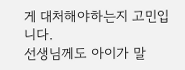게 대처해야하는지 고민입니다.
선생님께도 아이가 말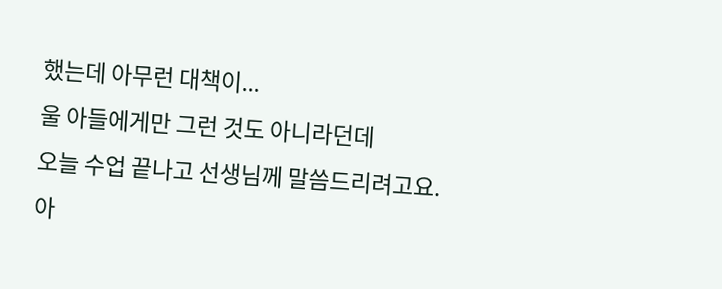했는데 아무런 대책이...
울 아들에게만 그런 것도 아니라던데
오늘 수업 끝나고 선생님께 말씀드리려고요.
아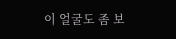이 얼굴도 좀 보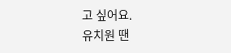고 싶어요.
유치원 땐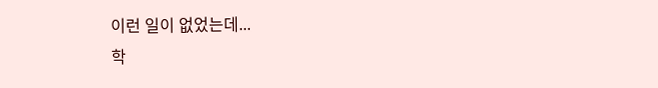이런 일이 없었는데...
학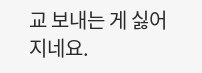교 보내는 게 싫어지네요.